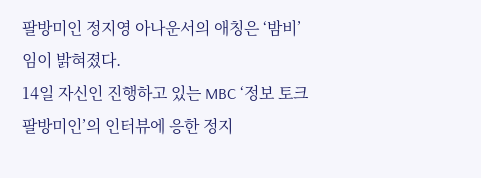팔방미인 정지영 아나운서의 애칭은 ‘밤비’임이 밝혀졌다.
14일 자신인 진행하고 있는 MBC ‘정보 토크 팔방미인’의 인터뷰에 응한 정지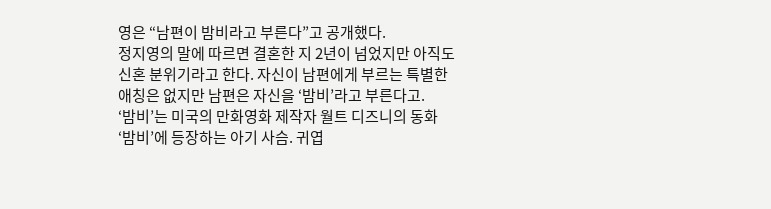영은 “남편이 밤비라고 부른다”고 공개했다.
정지영의 말에 따르면 결혼한 지 2년이 넘었지만 아직도 신혼 분위기라고 한다. 자신이 남편에게 부르는 특별한 애칭은 없지만 남편은 자신을 ‘밤비’라고 부른다고.
‘밤비’는 미국의 만화영화 제작자 월트 디즈니의 동화 ‘밤비’에 등장하는 아기 사슴. 귀엽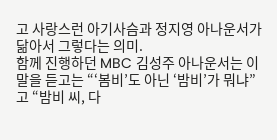고 사랑스런 아기사슴과 정지영 아나운서가 닮아서 그렇다는 의미.
함께 진행하던 MBC 김성주 아나운서는 이 말을 듣고는 “‘봄비’도 아닌 ‘밤비’가 뭐냐”고 “밤비 씨, 다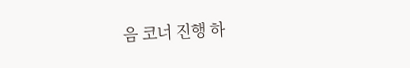음 코너 진행 하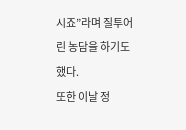시죠”라며 질투어린 농담을 하기도 했다.
또한 이날 정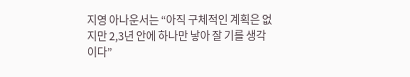지영 아나운서는 “아직 구체적인 계획은 없지만 2,3년 안에 하나만 낳아 잘 기를 생각이다”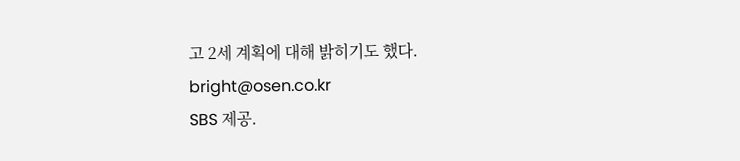고 2세 계획에 대해 밝히기도 했다.
bright@osen.co.kr
SBS 제공.